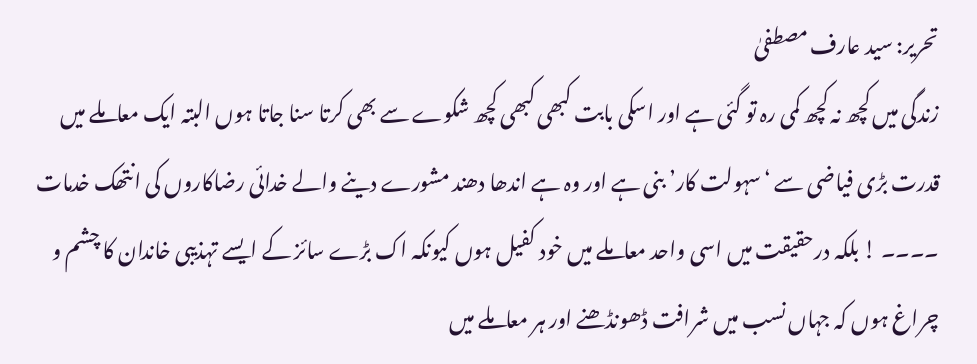تحریر: سید عارف مصطفیٰ
زندگی میں کچھ نہ کچھ کمی رہ تو گئی ہے اور اسکی بابت کبھی کبھی کچھ شکوے سے بھی کرتا سنا جاتا ہوں البتہ ایک معاملے میں قدرت بڑی فیاضی سے ‘سہولت کار’ بنی ہے اور وہ ہے اندھا دھند مشورے دینے والے خدائی رضاکاروں کی انتھک خدمات ۔۔۔۔ ! بلکہ درحقیقت میں اسی واحد معاملے میں خود کفیل ہوں کیونکہ اک بڑے سائز کے ایسے تہذیبی خاندان کا چشم و چراغ ہوں کہ جہاں نسب میں شرافت ڈھونڈھنے اور ہر معاملے میں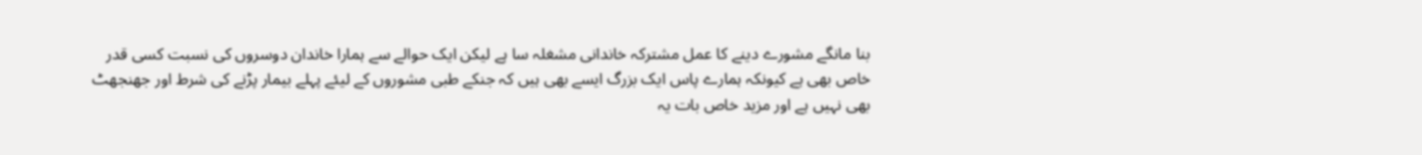بنا مانگے مشورے دینے کا عمل مشترکہ خاندانی مشغلہ سا ہے لیکن ایک حوالے سے ہمارا خاندان دوسروں کی نسبت کسی قدر خاص بھی ہے کیونکہ ہمارے پاس ایک بزرگ ایسے بھی ہیں کہ جنکے طبی مشوروں کے لیئے پہلے بیمار پڑنے کی شرط اور جھنجھٹ بھی نہیں ہے اور مزید خاص بات یہ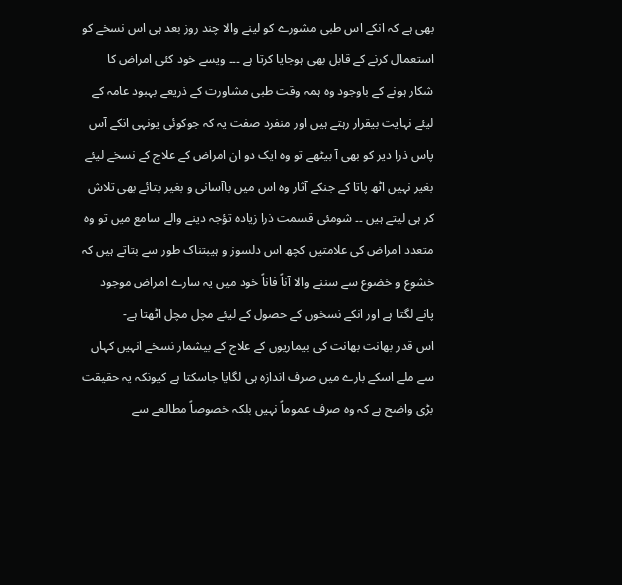بھی ہے کہ انکے اس طبی مشورے کو لینے والا چند روز بعد ہی اس نسخے کو استعمال کرنے کے قابل بھی ہوجایا کرتا ہے ۔۔۔ ویسے خود کئی امراض کا شکار ہونے کے باوجود وہ ہمہ وقت طبی مشاورت کے ذریعے بہبود عامہ کے لیئے نہایت بیقرار رہتے ہیں اور منفرد صفت یہ کہ جوکوئی یونہی انکے آس پاس ذرا دیر کو بھی آ بیٹھے تو وہ ایک دو ان امراض کے علاج کے نسخے لیئے بغیر نہیں اٹھ پاتا کے جنکے آثار وہ اس میں باآسانی و بغیر بتائے بھی تلاش کر ہی لیتے ہیں ۔۔ شومئی قسمت ذرا زیادہ تؤجہ دینے والے سامع میں تو وہ متعدد امراض کی علامتیں کچھ اس دلسوز و ہیبتناک طور سے بتاتے ہیں کہ خشوع و خضوع سے سننے والا آناً فاناً خود میں یہ سارے امراض موجود پانے لگتا ہے اور انکے نسخوں کے حصول کے لیئے مچل مچل اٹھتا ہے-
اس قدر بھانت بھانت کی بیماریوں کے علاج کے بیشمار نسخے انہیں کہاں سے ملے اسکے بارے میں صرف اندازہ ہی لگایا جاسکتا ہے کیونکہ یہ حقیقت بڑی واضح ہے کہ وہ صرف عموماً نہیں بلکہ خصوصاً مطالعے سے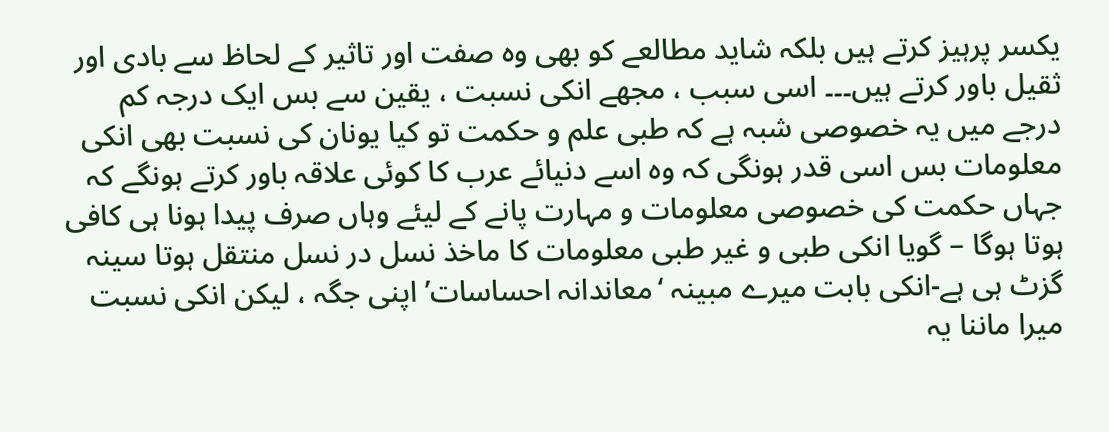یکسر پرہیز کرتے ہیں بلکہ شاید مطالعے کو بھی وہ صفت اور تاثیر کے لحاظ سے بادی اور ثقیل باور کرتے ہیں۔۔۔ اسی سبب ، مجھے انکی نسبت ، یقین سے بس ایک درجہ کم درجے میں یہ خصوصی شبہ ہے کہ طبی علم و حکمت تو کیا یونان کی نسبت بھی انکی معلومات بس اسی قدر ہونگی کہ وہ اسے دنیائے عرب کا کوئی علاقہ باور کرتے ہونگے کہ جہاں حکمت کی خصوصی معلومات و مہارت پانے کے لیئے وہاں صرف پیدا ہونا ہی کافی ہوتا ہوگا – گویا انکی طبی و غیر طبی معلومات کا ماخذ نسل در نسل منتقل ہوتا سینہ گزٹ ہی ہے-انکی بابت میرے مبینہ ‘معاندانہ احساسات’ اپنی جگہ ، لیکن انکی نسبت میرا ماننا یہ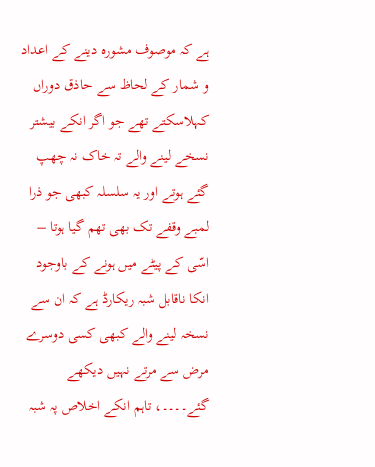ہے کہ موصوف مشورہ دینے کے اعداد و شمار کے لحاظ سے حاذق دوراں کہلاسکتے تھے جو اگر انکے بیشتر نسخے لینے والے تہ خاک نہ چھپ گئے ہوتے اور یہ سلسلہ کبھی جو ذرا لمبے وقفے تک بھی تھم گیا ہوتا – اسّی کے پیٹے میں ہونے کے باوجود انکا ناقابل شبہ ریکارڈ ہے کہ ان سے نسخہ لینے والے کبھی کسی دوسرے مرض سے مرتے نہیں دیکھے گئے۔۔۔۔، تاہم انکے اخلاص پہ شبہ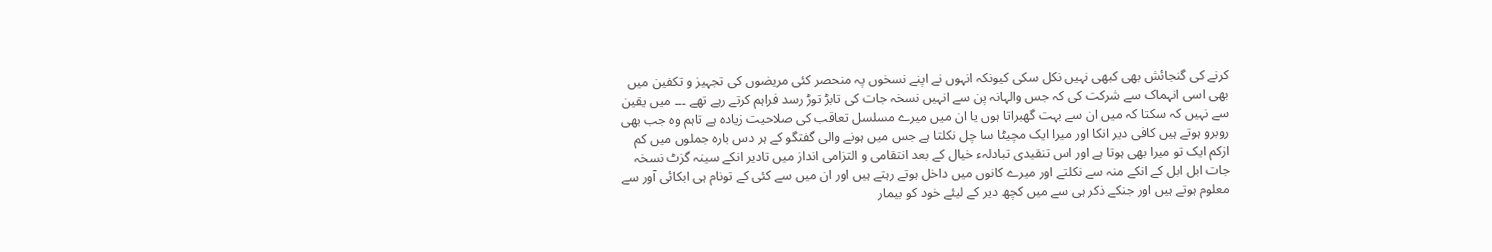کرنے کی گنجائش بھی کبھی نہیں نکل سکی کیونکہ انہوں نے اپنے نسخوں پہ منحصر کئی مریضوں کی تجہیز و تکفین میں بھی اسی انہماک سے شرکت کی کہ جس والہانہ پن سے انہیں نسخہ جات کی تابڑ توڑ رسد فراہم کرتے رہے تھے ۔۔۔ میں یقین سے نہیں کہ سکتا کہ میں ان سے بہت گھبراتا ہوں یا ان میں میرے مسلسل تعاقب کی صلاحیت زیادہ ہے تاہم وہ جب بھی روبرو ہوتے ہیں کافی دیر انکا اور میرا ایک مچیٹا سا چل نکلتا ہے جس میں ہونے والی گفتگو کے ہر دس بارہ جملوں میں کم ازکم ایک تو میرا بھی ہوتا ہے اور اس تنقیدی تبادلہء خیال کے بعد انتقامی و التزامی انداز میں تادیر انکے سینہ گزٹ نسخہ جات ابل ابل کے انکے منہ سے نکلتے اور میرے کانوں میں داخل ہوتے رہتے ہیں اور ان میں سے کئی کے تونام ہی ابکائی آور سے معلوم ہوتے ہیں اور جنکے ذکر ہی سے میں کچھ دیر کے لیئے خود کو بیمار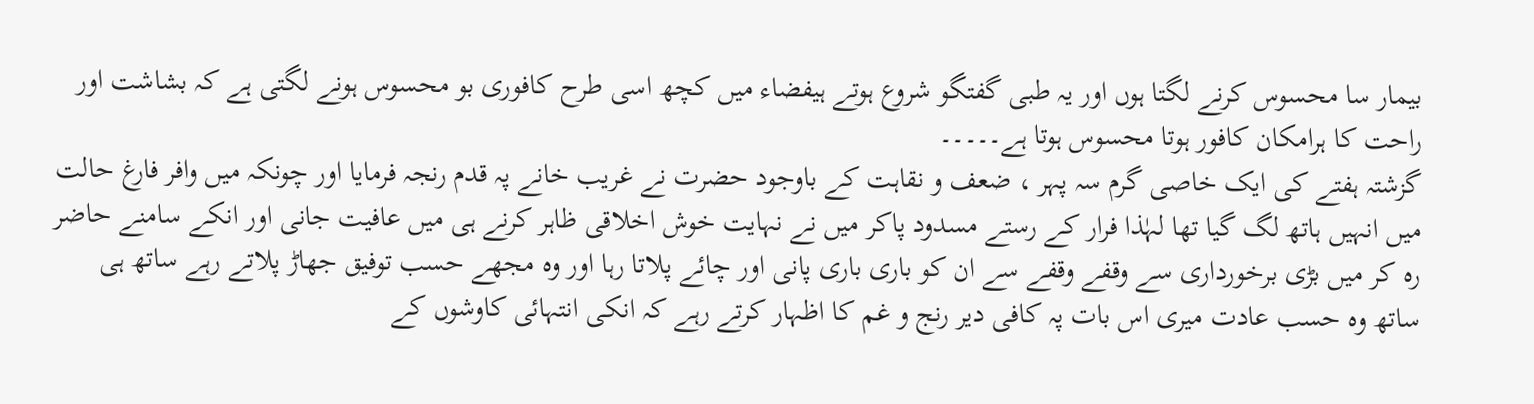بیمار سا محسوس کرنے لگتا ہوں اور یہ طبی گفتگو شروع ہوتے ہیفضاء میں کچھ اسی طرح کافوری بو محسوس ہونے لگتی ہے کہ بشاشت اور راحت کا ہرامکان کافور ہوتا محسوس ہوتا ہے۔۔۔۔۔
گزشتہ ہفتے کی ایک خاصی گرم سہ پہر ، ضعف و نقاہت کے باوجود حضرت نے غریب خانے پہ قدم رنجہ فرمایا اور چونکہ میں وافر فارغ حالت میں انہیں ہاتھ لگ گیا تھا لہٰذا فرار کے رستے مسدود پاکر میں نے نہایت خوش اخلاقی ظاہر کرنے ہی میں عافیت جانی اور انکے سامنے حاضر رہ کر میں بڑی برخورداری سے وقفے وقفے سے ان کو باری باری پانی اور چائے پلاتا رہا اور وہ مجھے حسب توفیق جھاڑ پلاتے رہے ساتھ ہی ساتھ وہ حسب عادت میری اس بات پہ کافی دیر رنج و غم کا اظہار کرتے رہے کہ انکی انتہائی کاوشوں کے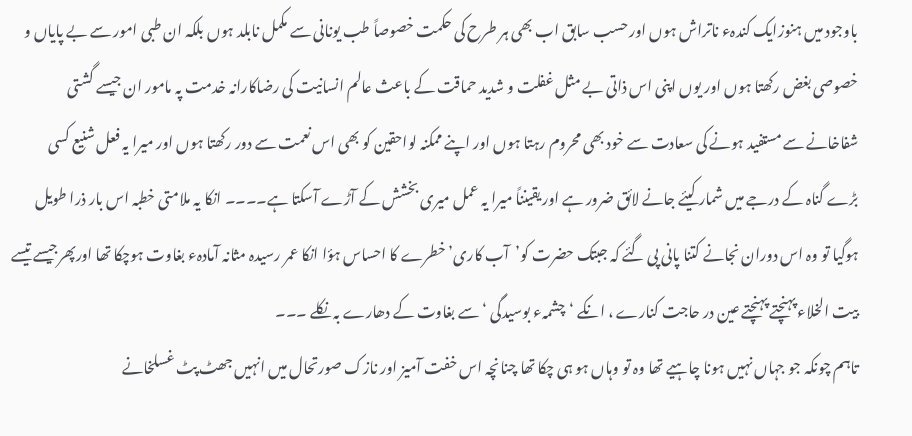باوجود میں ہنوزایک کندہء ناتراش ہوں اور حسب سابق اب بھی ہر طرح کی حکمت خصوصاً طب یونانی سے مکمل نابلد ہوں بلکہ ان طبی امور سے بے پایاں و خصوصی بغض رکھتا ہوں اور یوں اپنی اس ذاتی بے مثل غفلت و شدید حماقت کے باعث عالم انسانیت کی رضاکارانہ خدمت پہ مامور ان جیسے گشتی شفاخانے سے مستفید ہونے کی سعادت سے خود بھی محروم رہتا ہوں اور اپنے ممکنہ لواحقین کو بھی اس نعمت سے دور رکھتا ہوں اور میرا یہ فعل شنیع کسی بڑے گناہ کے درجے میں شمار کیئے جانے لائق ضرور ہے اور یقینناً میرا یہ عمل میری بخشش کے آڑے آسکتا ہے۔۔۔۔ انکا یہ ملامتی خطبہ اس بار ذرا طویل ہوگیا تو وہ اس دوران نجانے کتنا پانی پی گئے کہ جبتک حضرت کو’آب کاری’ خطرے کا احساس ہؤا انکا عمر رسیدہ مثانہ آمادہء بغاوت ہوچکا تھا اورپھرجیسے تیسے بیت الخلاء پہنچتے پہنچتے عین در حاجت کنارے ، انکے ‘چشمہء بوسیدگی ‘ سے بغاوت کے دھارے بہ نکلے ۔۔۔
تاہم چونکہ جو جہاں نہیں ہونا چاہیے تھا وہ تو وہاں ہو ہی چکا تھا چنانچہ اس خفت آمیز اور نازک صورتحال میں انہیں جھٹ پٹ غسلخانے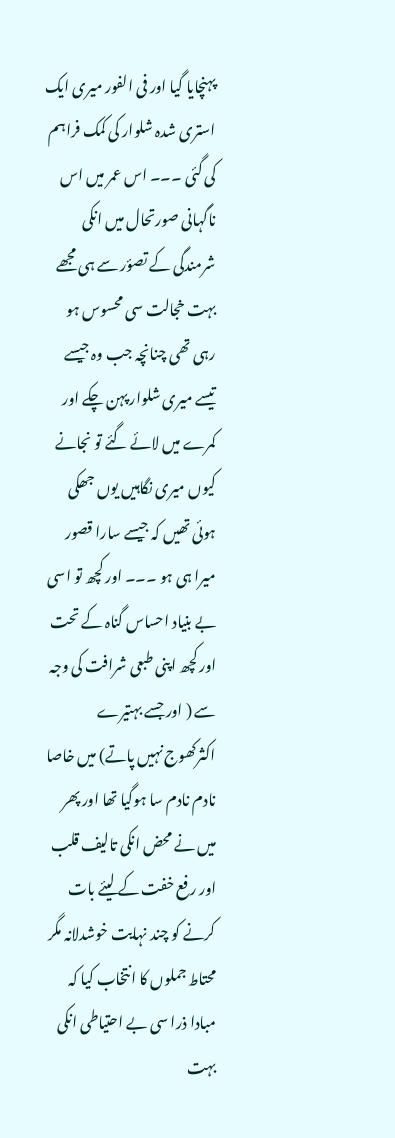پہنچایا گیا اور فی الفور میری ایک استری شدہ شلوار کی کمک فراہم کی گئی ۔۔۔ اس عمر میں اس ناگہانی صورتحال میں انکی شرمندگی کے تصؤر سے ہی مجھے بہت خجالت سی محسوس ہو رہی تھی چنانچہ جب وہ جیسے تیسے میری شلوار پہن چکے اور کمرے میں لائے گئے تو نجانے کیوں میری نگاہیں یوں جھکی ہوئی تھیں کہ جیسے سارا قصور میرا ہی ہو ۔۔۔ اور کچھ تو اسی بے بنیاد احساس گناہ کے تحت اور کچھ اپنی طبعی شرافت کی وجہ سے ( اور جسے بہتیرے اکثرکھوج نہیں پاتے) میں خاصا نادم نادم سا ہوگیا تھا اور پھر میں نے محض انکی تالیف قلب اور رفع خفت کے لیئے بات کرنے کو چند نہایت خوشدلانہ مگر محتاط جملوں کا انتخاب کیا کہ مبادا ذرا سی بے احتیاطی انکی بہت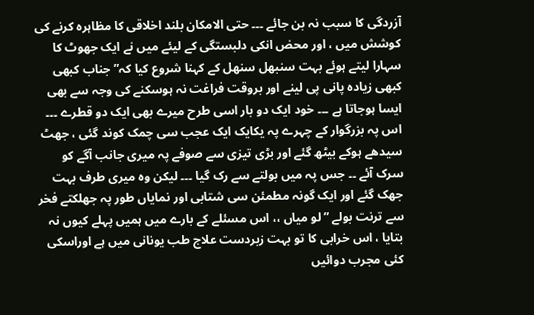آزردگی کا سبب نہ بن جائے ۔۔۔ حتی الامکان بلند اخلاقی کا مظاہرہ کرنے کی کوشش میں ، اور محض انکی دلبستگی کے لیئے میں نے ایک جھوٹ کا سہارا لیتے ہوئے بہت سنبھل سنھل کے کہنا شروع کیا کہ” جناب کبھی کبھی زیادہ پانی پی لینے اور بروقت فراغت نہ ہوسکنے کی وجہ سے بھی ایسا ہوجاتا ہے ۔۔۔ خود ایک دو بار اسی طرح میرے بھی ایک دو قطرے ۔۔۔ اس پہ بزرگوار کے چہرے پہ یکایک ایک عجب سی چمک کوند گئی ، جھٹ سیدھے ہوکے بیٹھ گئے اور بڑی تیزی سے صوفے پہ میری جانب آگے کو سرک آئے ۔۔ جس پہ میں بولتے سے رک گیا ۔۔۔ لیکن وہ میری طرف بہت جھک گئے اور ایک گونہ مطمئن سی شتابی اور نمایاں طور پہ جھلکتے فخر سے ترنت بولے ” لو میاں ،، اس مسئلے کے بارے میں ہمیں پہلے کیوں نہ بتایا ، اس خرابی کا تو بہت زبردست علاج طب یونانی میں ہے اوراسکی کئی مجرب دوائیں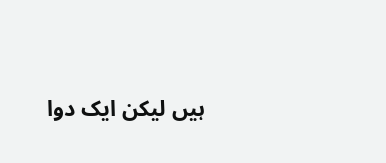ہیں لیکن ایک دوا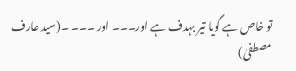تو خاص ہے گویا تیر بہدف ہے اور۔۔۔ اور ۔۔۔ ۔(سید عارف مصطفیٰ)